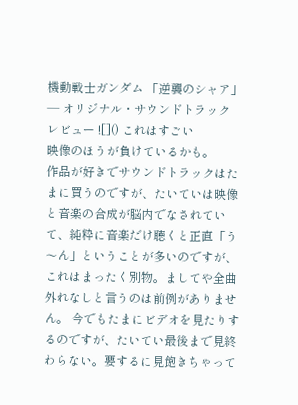機動戦士ガンダム 「逆襲のシャア」 ― オリジナル・サウンドトラック
レビュー ![]() これはすごい
映像のほうが負けているかも。
作品が好きでサウンドトラックはたまに買うのですが、たいていは映像と音楽の合成が脳内でなされていて、純粋に音楽だけ聴くと正直「う〜ん」ということが多いのですが、これはまったく別物。ましてや全曲外れなしと言うのは前例がありません。 今でもたまにビデオを見たりするのですが、たいてい最後まで見終わらない。要するに見飽きちゃって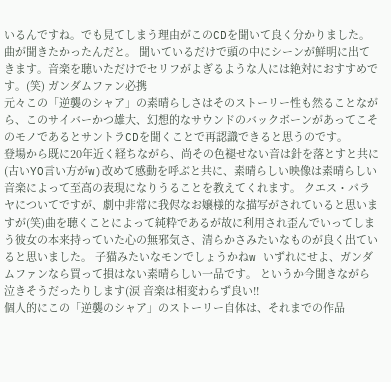いるんですね。でも見てしまう理由がこのCDを聞いて良く分かりました。曲が聞きたかったんだと。 聞いているだけで頭の中にシーンが鮮明に出てきます。音楽を聴いただけでセリフがよぎるような人には絶対におすすめです。(笑) ガンダムファン必携
元々この「逆襲のシャア」の素晴らしさはそのストーリー性も然ることながら、このサイバーかつ雄大、幻想的なサウンドのバックボーンがあってこそのモノであるとサントラCDを聞くことで再認識できると思うのです。
登場から既に20年近く経ちながら、尚その色褪せない音は針を落とすと共に(古いYO言い方がw)改めて感動を呼ぶと共に、素晴らしい映像は素晴らしい音楽によって至高の表現になりうることを教えてくれます。 クエス・パラヤについてですが、劇中非常に我侭なお嬢様的な描写がされていると思いますが(笑)曲を聴くことによって純粋であるが故に利用され歪んでいってしまう彼女の本来持っていた心の無邪気さ、清らかさみたいなものが良く出ていると思いました。 子猫みたいなモンでしょうかねw いずれにせよ、ガンダムファンなら買って損はない素晴らしい一品です。 というか今聞きながら泣きそうだったりします(涙 音楽は相変わらず良い!!
個人的にこの「逆襲のシャア」のストーリー自体は、それまでの作品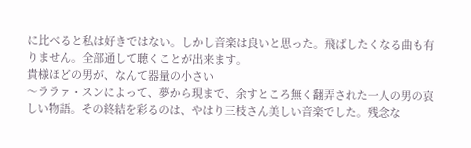に比べると私は好きではない。しかし音楽は良いと思った。飛ばしたくなる曲も有りません。全部通して聴くことが出来ます。
貴様ほどの男が、なんて器量の小さい
〜ララァ・スンによって、夢から現まで、余すところ無く翻弄された一人の男の哀しい物語。その終結を彩るのは、やはり三枝さん美しい音楽でした。残念な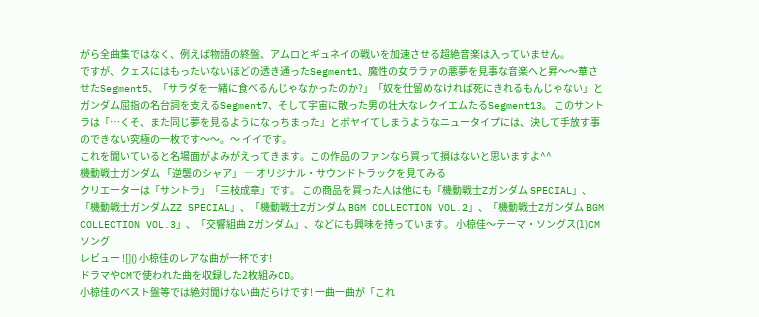がら全曲集ではなく、例えば物語の終盤、アムロとギュネイの戦いを加速させる超絶音楽は入っていません。
ですが、クェスにはもったいないほどの透き通ったSegment1、魔性の女ララァの悪夢を見事な音楽へと昇〜〜華させたSegment5、「サラダを一緒に食べるんじゃなかったのか?」「奴を仕留めなければ死にきれるもんじゃない」とガンダム屈指の名台詞を支えるSegment7、そして宇宙に散った男の壮大なレクイエムたるSegment13。 このサントラは「…くそ、また同じ夢を見るようになっちまった」とボヤイてしまうようなニュータイプには、決して手放す事のできない究極の一枚です〜〜。〜 イイです。
これを聞いていると名場面がよみがえってきます。この作品のファンなら買って損はないと思いますよ^^
機動戦士ガンダム 「逆襲のシャア」 ― オリジナル・サウンドトラックを見てみる
クリエーターは「サントラ」「三枝成章」です。 この商品を買った人は他にも「機動戦士Zガンダム SPECIAL」、「機動戦士ガンダムZZ SPECIAL」、「機動戦士Zガンダム BGM COLLECTION VOL.2」、「機動戦士Zガンダム BGM COLLECTION VOL.3」、「交響組曲 Zガンダム」、などにも興味を持っています。 小椋佳〜テーマ・ソングス(1)CMソング
レビュー ![]() 小椋佳のレアな曲が一杯です!
ドラマやCMで使われた曲を収録した2枚組みCD。
小椋佳のベスト盤等では絶対聞けない曲だらけです! 一曲一曲が「これ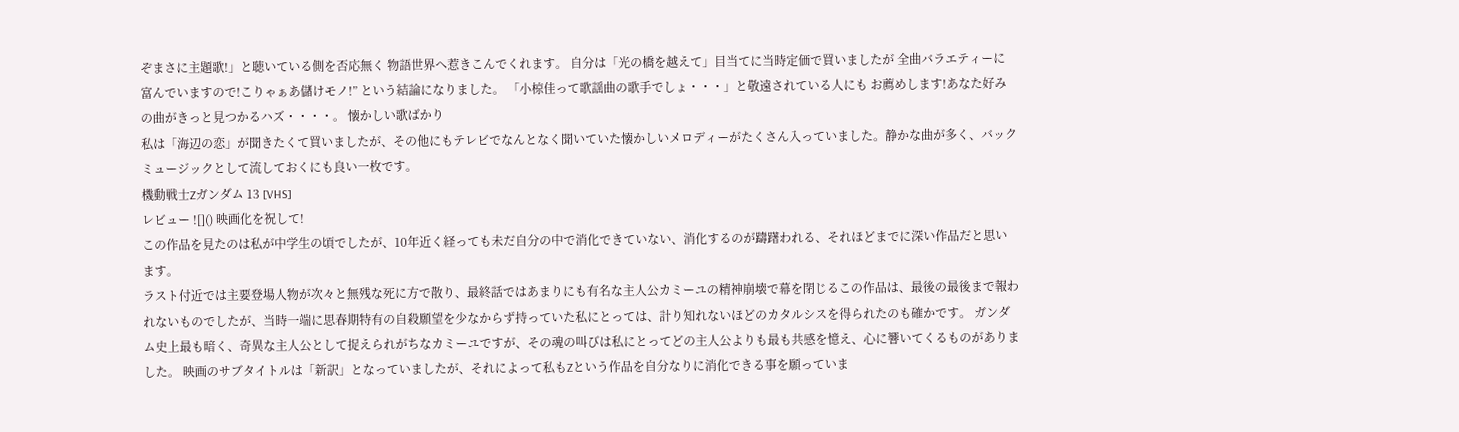ぞまさに主題歌!」と聴いている側を否応無く 物語世界へ惹きこんでくれます。 自分は「光の橋を越えて」目当てに当時定価で買いましたが 全曲バラエティーに富んでいますので!こりゃぁあ儲けモノ!” という結論になりました。 「小椋佳って歌謡曲の歌手でしょ・・・」と敬遠されている人にも お薦めします!あなた好みの曲がきっと見つかるハズ・・・・。 懐かしい歌ばかり
私は「海辺の恋」が聞きたくて買いましたが、その他にもテレビでなんとなく聞いていた懐かしいメロディーがたくさん入っていました。静かな曲が多く、バックミュージックとして流しておくにも良い一枚です。
機動戦士Zガンダム 13 [VHS]
レビュー ![]() 映画化を祝して!
この作品を見たのは私が中学生の頃でしたが、10年近く経っても未だ自分の中で消化できていない、消化するのが躊躇われる、それほどまでに深い作品だと思います。
ラスト付近では主要登場人物が次々と無残な死に方で散り、最終話ではあまりにも有名な主人公カミーユの精神崩壊で幕を閉じるこの作品は、最後の最後まで報われないものでしたが、当時一端に思春期特有の自殺願望を少なからず持っていた私にとっては、計り知れないほどのカタルシスを得られたのも確かです。 ガンダム史上最も暗く、奇異な主人公として捉えられがちなカミーユですが、その魂の叫びは私にとってどの主人公よりも最も共感を憶え、心に響いてくるものがありました。 映画のサブタイトルは「新訳」となっていましたが、それによって私もZという作品を自分なりに消化できる事を願っていま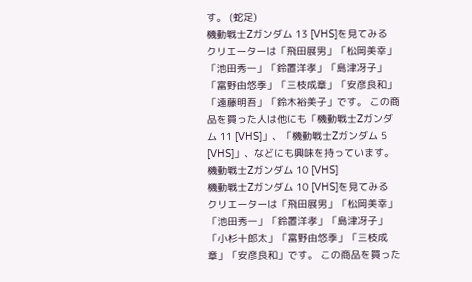す。 (蛇足)
機動戦士Zガンダム 13 [VHS]を見てみる
クリエーターは「飛田展男」「松岡美幸」「池田秀一」「鈴置洋孝」「島津冴子」「富野由悠季」「三枝成章」「安彦良和」「遠藤明吾」「鈴木裕美子」です。 この商品を買った人は他にも「機動戦士Zガンダム 11 [VHS]」、「機動戦士Zガンダム 5 [VHS]」、などにも興味を持っています。 機動戦士Zガンダム 10 [VHS]
機動戦士Zガンダム 10 [VHS]を見てみる
クリエーターは「飛田展男」「松岡美幸」「池田秀一」「鈴置洋孝」「島津冴子」「小杉十郎太」「富野由悠季」「三枝成章」「安彦良和」です。 この商品を買った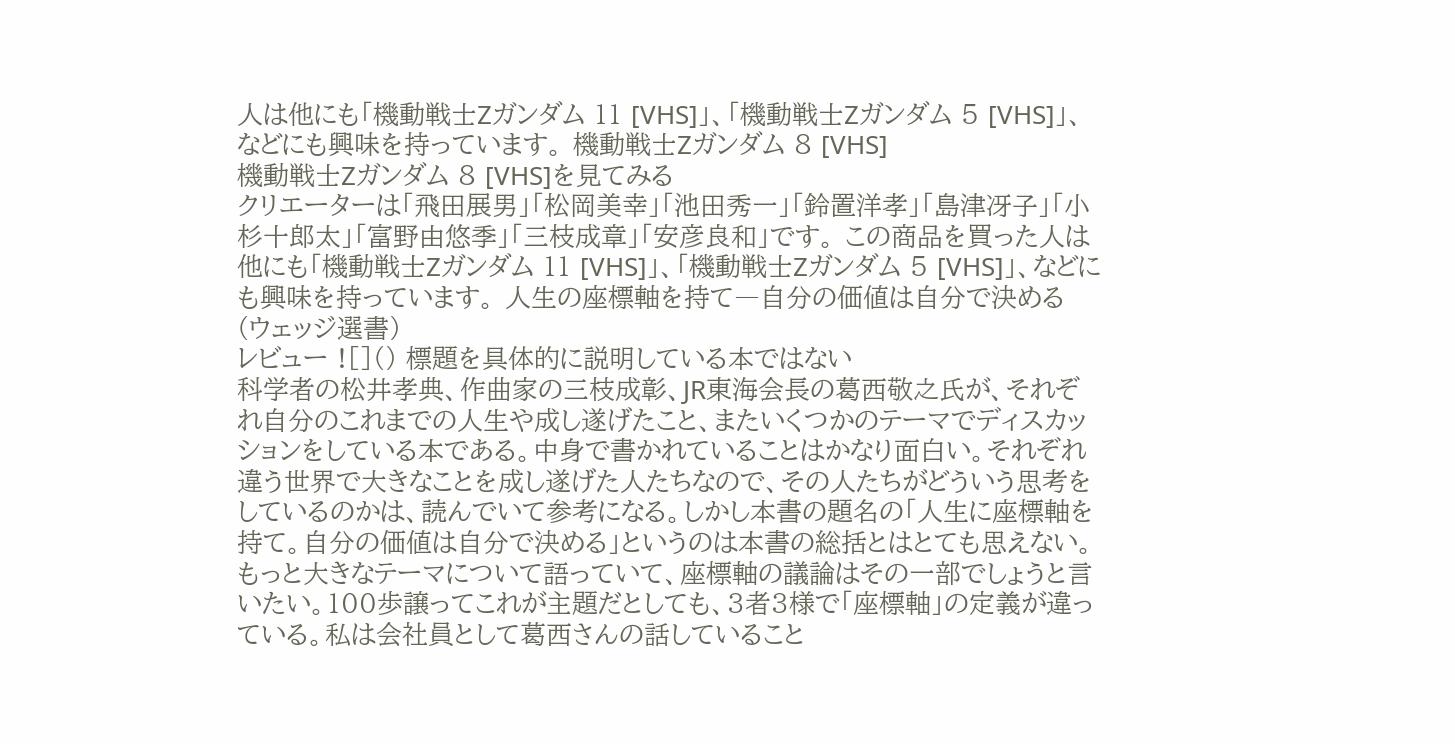人は他にも「機動戦士Zガンダム 11 [VHS]」、「機動戦士Zガンダム 5 [VHS]」、などにも興味を持っています。 機動戦士Zガンダム 8 [VHS]
機動戦士Zガンダム 8 [VHS]を見てみる
クリエーターは「飛田展男」「松岡美幸」「池田秀一」「鈴置洋孝」「島津冴子」「小杉十郎太」「富野由悠季」「三枝成章」「安彦良和」です。 この商品を買った人は他にも「機動戦士Zガンダム 11 [VHS]」、「機動戦士Zガンダム 5 [VHS]」、などにも興味を持っています。 人生の座標軸を持て―自分の価値は自分で決める (ウェッジ選書)
レビュー ![]() 標題を具体的に説明している本ではない
科学者の松井孝典、作曲家の三枝成彰、JR東海会長の葛西敬之氏が、それぞれ自分のこれまでの人生や成し遂げたこと、またいくつかのテーマでディスカッションをしている本である。中身で書かれていることはかなり面白い。それぞれ違う世界で大きなことを成し遂げた人たちなので、その人たちがどういう思考をしているのかは、読んでいて参考になる。しかし本書の題名の「人生に座標軸を持て。自分の価値は自分で決める」というのは本書の総括とはとても思えない。もっと大きなテーマについて語っていて、座標軸の議論はその一部でしょうと言いたい。100歩譲ってこれが主題だとしても、3者3様で「座標軸」の定義が違っている。私は会社員として葛西さんの話していること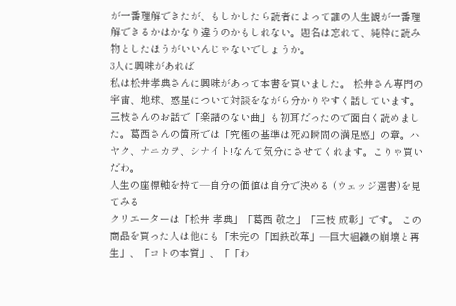が一番理解できたが、もしかしたら読者によって誰の人生観が一番理解できるかはかなり違うのかもしれない。題名は忘れて、純粋に読み物としたほうがいいんじゃないでしょうか。
3人に興味があれば
私は松井孝典さんに興味があって本書を買いました。 松井さん専門の宇宙、地球、惑星について対談をながら分かりやすく話しています。三枝さんのお話で「楽譜のない曲」も初耳だったので面白く読めました。葛西さんの箇所では「究極の基準は死ぬ瞬間の満足感」の章。ハヤク、ナニカヲ、シナイト!なんて気分にさせてくれます。こりゃ買いだわ。
人生の座標軸を持て―自分の価値は自分で決める (ウェッジ選書)を見てみる
クリエーターは「松井 孝典」「葛西 敬之」「三枝 成彰」です。 この商品を買った人は他にも「未完の「国鉄改革」―巨大組織の崩壊と再生」、「コトの本質」、「「わ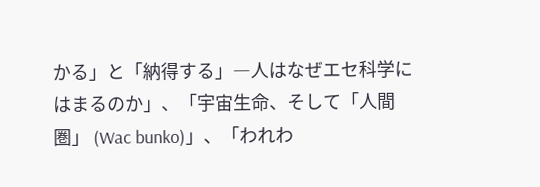かる」と「納得する」―人はなぜエセ科学にはまるのか」、「宇宙生命、そして「人間圏」 (Wac bunko)」、「われわ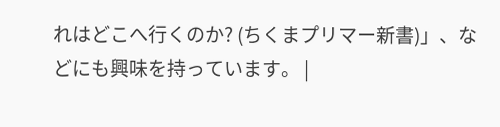れはどこへ行くのか? (ちくまプリマー新書)」、などにも興味を持っています。 |